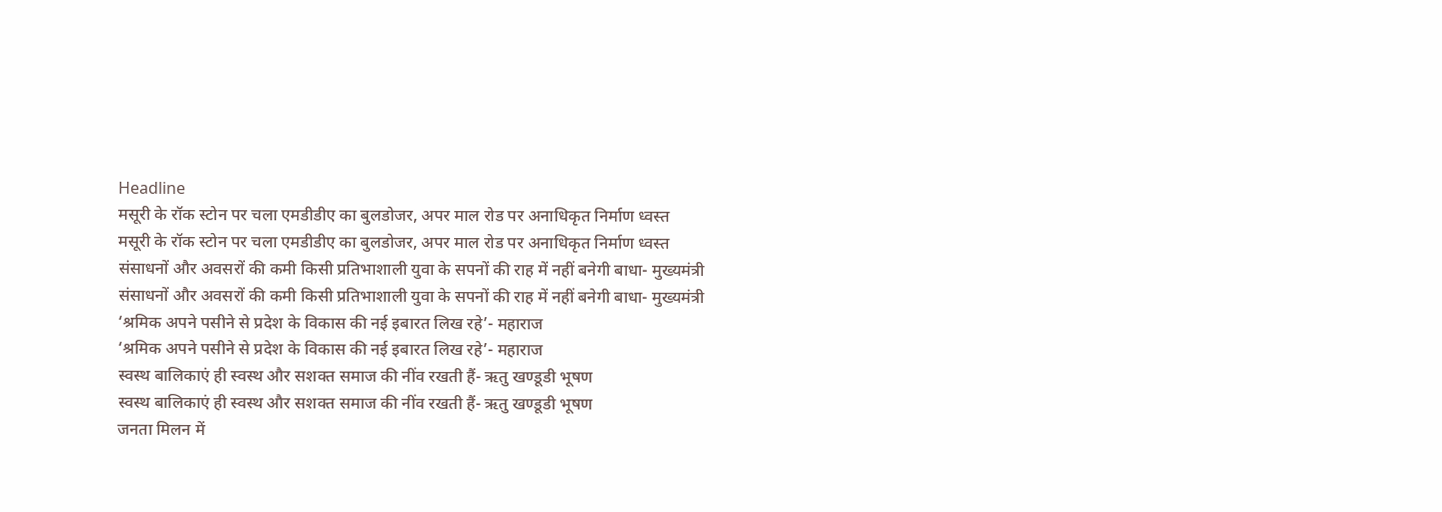Headline
मसूरी के रॉक स्टोन पर चला एमडीडीए का बुलडोजर, अपर माल रोड पर अनाधिकृत निर्माण ध्वस्त
मसूरी के रॉक स्टोन पर चला एमडीडीए का बुलडोजर, अपर माल रोड पर अनाधिकृत निर्माण ध्वस्त
संसाधनों और अवसरों की कमी किसी प्रतिभाशाली युवा के सपनों की राह में नहीं बनेगी बाधा- मुख्यमंत्री
संसाधनों और अवसरों की कमी किसी प्रतिभाशाली युवा के सपनों की राह में नहीं बनेगी बाधा- मुख्यमंत्री
‘श्रमिक अपने पसीने से प्रदेश के विकास की नई इबारत लिख रहे’- महाराज
‘श्रमिक अपने पसीने से प्रदेश के विकास की नई इबारत लिख रहे’- महाराज
स्वस्थ बालिकाएं ही स्वस्थ और सशक्त समाज की नींव रखती हैं- ऋतु खण्डूडी भूषण
स्वस्थ बालिकाएं ही स्वस्थ और सशक्त समाज की नींव रखती हैं- ऋतु खण्डूडी भूषण
जनता मिलन में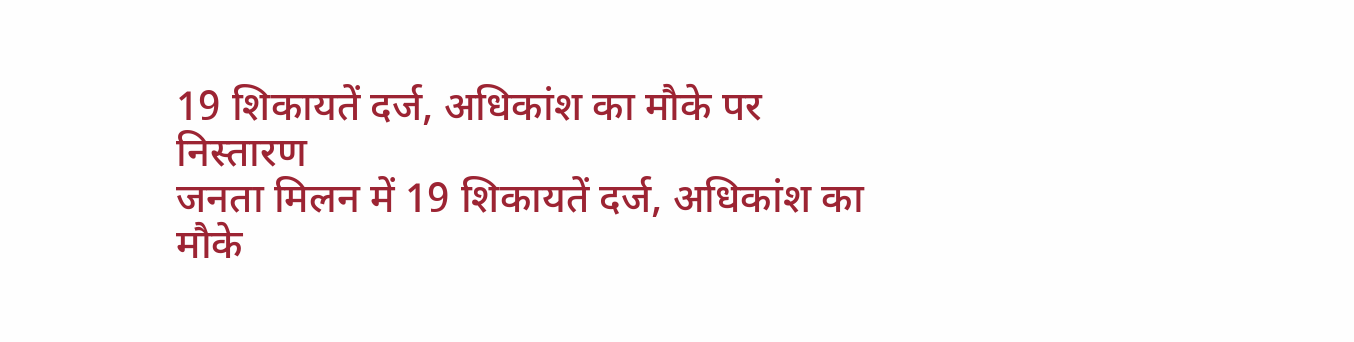19 शिकायतें दर्ज, अधिकांश का मौके पर निस्तारण
जनता मिलन में 19 शिकायतें दर्ज, अधिकांश का मौके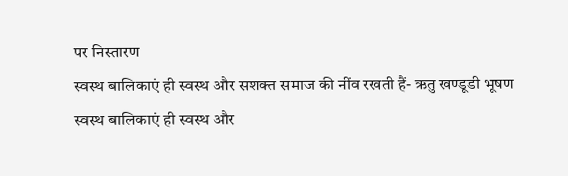पर निस्तारण
स्वस्थ बालिकाएं ही स्वस्थ और सशक्त समाज की नींव रखती हैं- ऋतु खण्डूडी भूषण
स्वस्थ बालिकाएं ही स्वस्थ और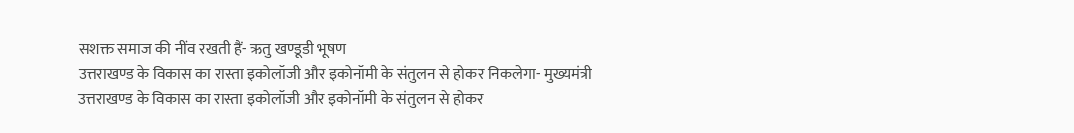सशक्त समाज की नींव रखती हैं- ऋतु खण्डूडी भूषण
उत्तराखण्ड के विकास का रास्ता इकोलॉजी और इकोनॉमी के संतुलन से होकर निकलेगा- मुख्यमंत्री
उत्तराखण्ड के विकास का रास्ता इकोलॉजी और इकोनॉमी के संतुलन से होकर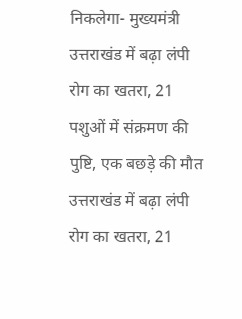निकलेगा- मुख्यमंत्री
उत्तराखंड में बढ़ा लंपी रोग का खतरा, 21 पशुओं में संक्रमण की पुष्टि, एक बछड़े की मौत
उत्तराखंड में बढ़ा लंपी रोग का खतरा, 21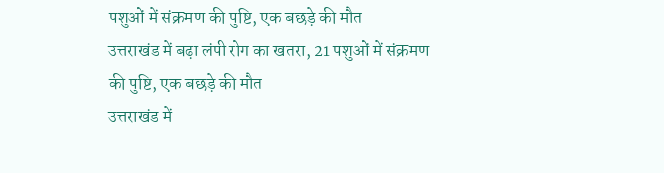पशुओं में संक्रमण की पुष्टि, एक बछड़े की मौत
उत्तराखंड में बढ़ा लंपी रोग का खतरा, 21 पशुओं में संक्रमण की पुष्टि, एक बछड़े की मौत
उत्तराखंड में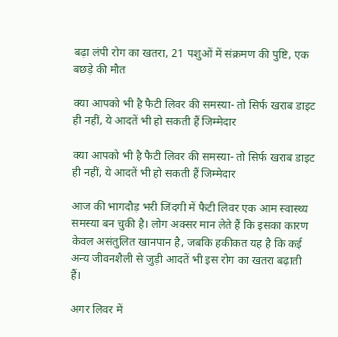बढ़ा लंपी रोग का खतरा, 21 पशुओं में संक्रमण की पुष्टि, एक बछड़े की मौत

क्या आपको भी है फैटी लिवर की समस्या- तो सिर्फ खराब डाइट ही नहीं, ये आदतें भी हो सकती हैं जिम्मेदार

क्या आपको भी है फैटी लिवर की समस्या- तो सिर्फ खराब डाइट ही नहीं, ये आदतें भी हो सकती हैं जिम्मेदार

आज की भागदौड़ भरी जिंदगी में फैटी लिवर एक आम स्वास्थ्य समस्या बन चुकी है। लोग अक्सर मान लेते हैं कि इसका कारण केवल असंतुलित खानपान है, जबकि हकीकत यह है कि कई अन्य जीवनशैली से जुड़ी आदतें भी इस रोग का खतरा बढ़ाती हैं।

अगर लिवर में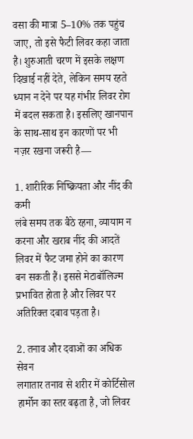वसा की मात्रा 5–10% तक पहुंच जाए, तो इसे फैटी लिवर कहा जाता है। शुरुआती चरण में इसके लक्षण दिखाई नहीं देते, लेकिन समय रहते ध्यान न देने पर यह गंभीर लिवर रोग में बदल सकता है। इसलिए खानपान के साथ-साथ इन कारणों पर भी नज़र रखना जरूरी है—

1. शारीरिक निष्क्रियता और नींद की कमी
लंबे समय तक बैठे रहना, व्यायाम न करना और खराब नींद की आदतें लिवर में फैट जमा होने का कारण बन सकती हैं। इससे मेटाबॉलिज्म प्रभावित होता है और लिवर पर अतिरिक्त दबाव पड़ता है।

2. तनाव और दवाओं का अधिक सेवन
लगातार तनाव से शरीर में कोर्टिसोल हार्मोन का स्तर बढ़ता है, जो लिवर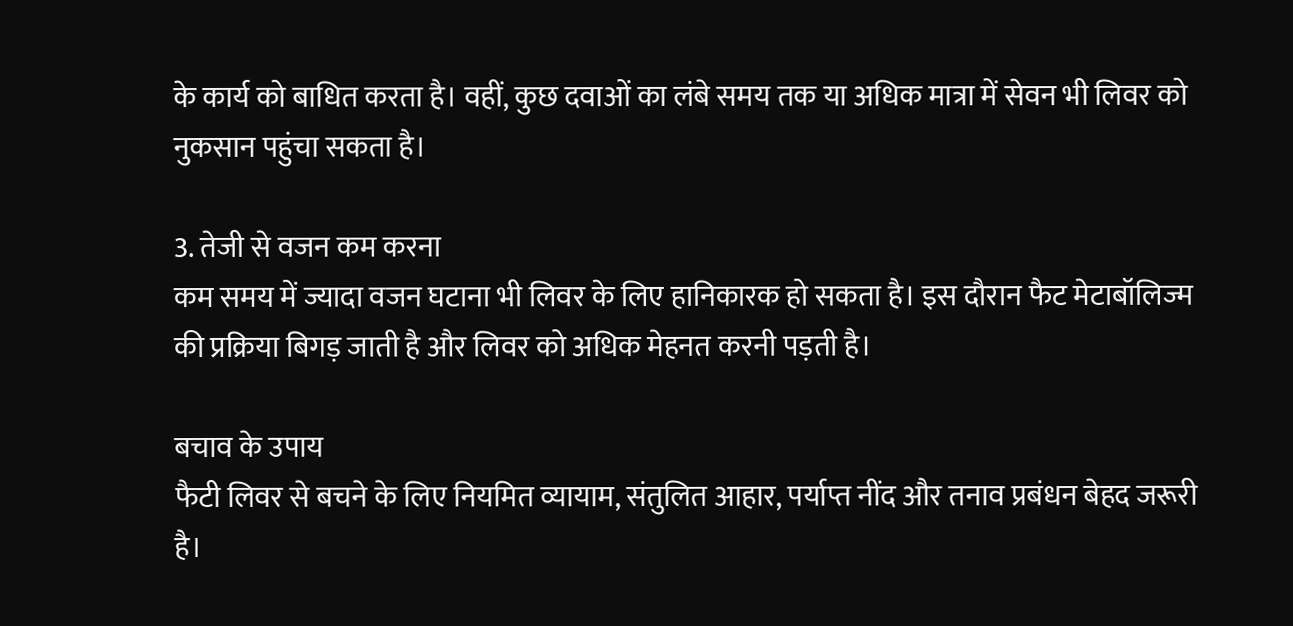के कार्य को बाधित करता है। वहीं, कुछ दवाओं का लंबे समय तक या अधिक मात्रा में सेवन भी लिवर को नुकसान पहुंचा सकता है।

3. तेजी से वजन कम करना
कम समय में ज्यादा वजन घटाना भी लिवर के लिए हानिकारक हो सकता है। इस दौरान फैट मेटाबॉलिज्म की प्रक्रिया बिगड़ जाती है और लिवर को अधिक मेहनत करनी पड़ती है।

बचाव के उपाय
फैटी लिवर से बचने के लिए नियमित व्यायाम, संतुलित आहार, पर्याप्त नींद और तनाव प्रबंधन बेहद जरूरी है।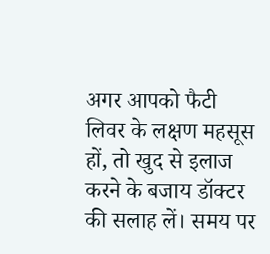अगर आपको फैटी लिवर के लक्षण महसूस हों, तो खुद से इलाज करने के बजाय डॉक्टर की सलाह लें। समय पर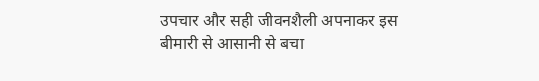उपचार और सही जीवनशैली अपनाकर इस बीमारी से आसानी से बचा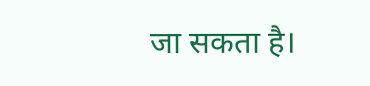जा सकता है।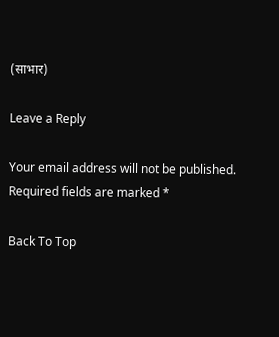(साभार)

Leave a Reply

Your email address will not be published. Required fields are marked *

Back To Top